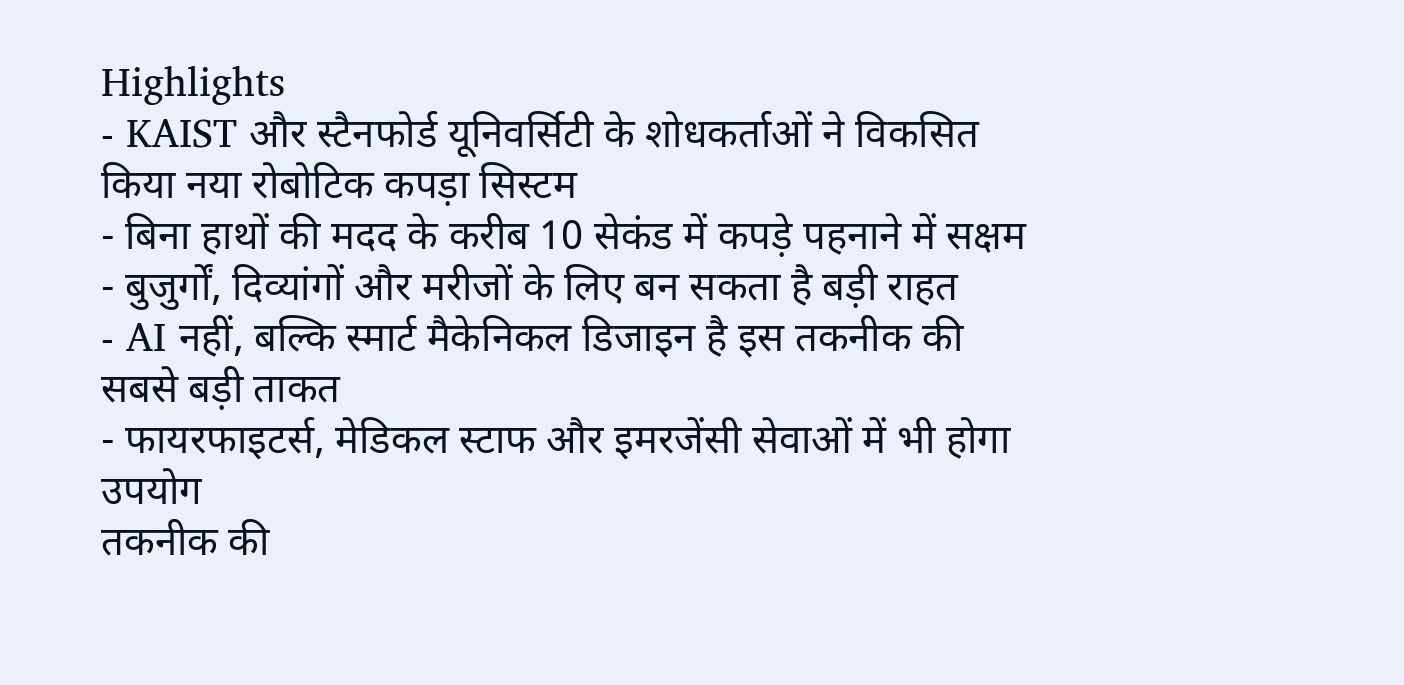Highlights
- KAIST और स्टैनफोर्ड यूनिवर्सिटी के शोधकर्ताओं ने विकसित किया नया रोबोटिक कपड़ा सिस्टम
- बिना हाथों की मदद के करीब 10 सेकंड में कपड़े पहनाने में सक्षम
- बुजुर्गों, दिव्यांगों और मरीजों के लिए बन सकता है बड़ी राहत
- AI नहीं, बल्कि स्मार्ट मैकेनिकल डिजाइन है इस तकनीक की सबसे बड़ी ताकत
- फायरफाइटर्स, मेडिकल स्टाफ और इमरजेंसी सेवाओं में भी होगा उपयोग
तकनीक की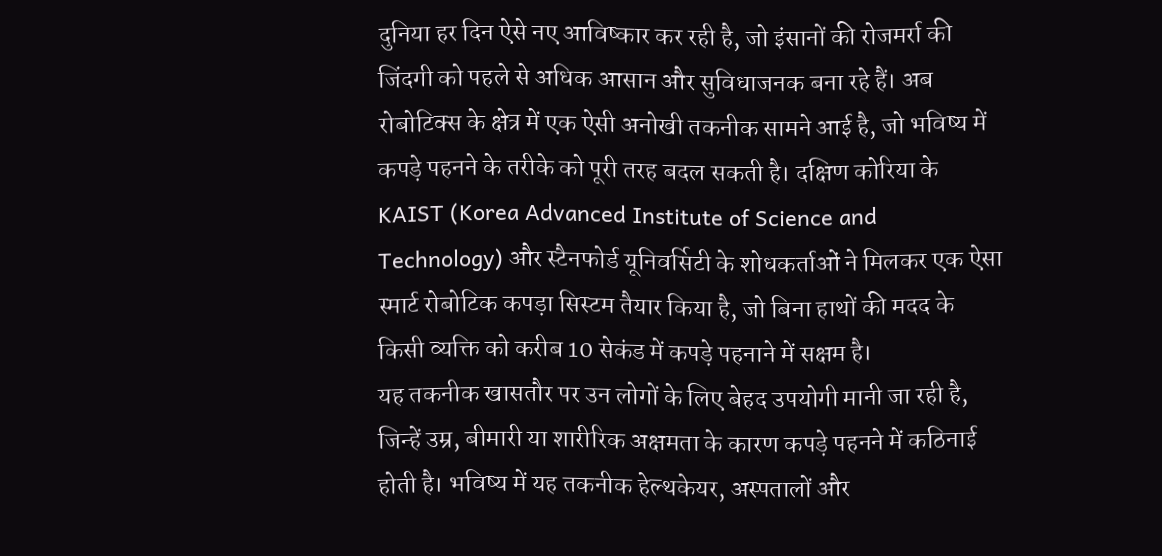दुनिया हर दिन ऐसे नए आविष्कार कर रही है, जो इंसानों की रोजमर्रा की जिंदगी को पहले से अधिक आसान और सुविधाजनक बना रहे हैं। अब रोबोटिक्स के क्षेत्र में एक ऐसी अनोखी तकनीक सामने आई है, जो भविष्य में कपड़े पहनने के तरीके को पूरी तरह बदल सकती है। दक्षिण कोरिया के KAIST (Korea Advanced Institute of Science and Technology) और स्टैनफोर्ड यूनिवर्सिटी के शोधकर्ताओं ने मिलकर एक ऐसा स्मार्ट रोबोटिक कपड़ा सिस्टम तैयार किया है, जो बिना हाथों की मदद के किसी व्यक्ति को करीब 10 सेकंड में कपड़े पहनाने में सक्षम है।
यह तकनीक खासतौर पर उन लोगों के लिए बेहद उपयोगी मानी जा रही है, जिन्हें उम्र, बीमारी या शारीरिक अक्षमता के कारण कपड़े पहनने में कठिनाई होती है। भविष्य में यह तकनीक हेल्थकेयर, अस्पतालों और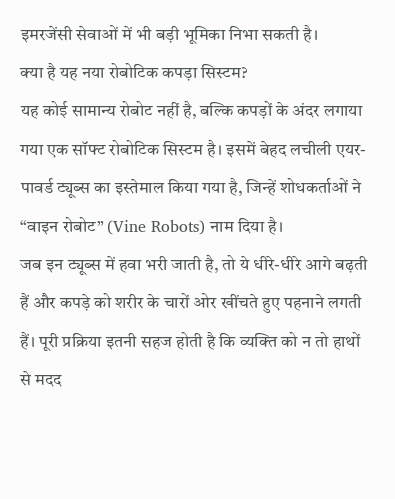इमरजेंसी सेवाओं में भी बड़ी भूमिका निभा सकती है।
क्या है यह नया रोबोटिक कपड़ा सिस्टम?
यह कोई सामान्य रोबोट नहीं है, बल्कि कपड़ों के अंदर लगाया गया एक सॉफ्ट रोबोटिक सिस्टम है। इसमें बेहद लचीली एयर-पावर्ड ट्यूब्स का इस्तेमाल किया गया है, जिन्हें शोधकर्ताओं ने “वाइन रोबोट” (Vine Robots) नाम दिया है।
जब इन ट्यूब्स में हवा भरी जाती है, तो ये धीरे-धीरे आगे बढ़ती हैं और कपड़े को शरीर के चारों ओर खींचते हुए पहनाने लगती हैं। पूरी प्रक्रिया इतनी सहज होती है कि व्यक्ति को न तो हाथों से मदद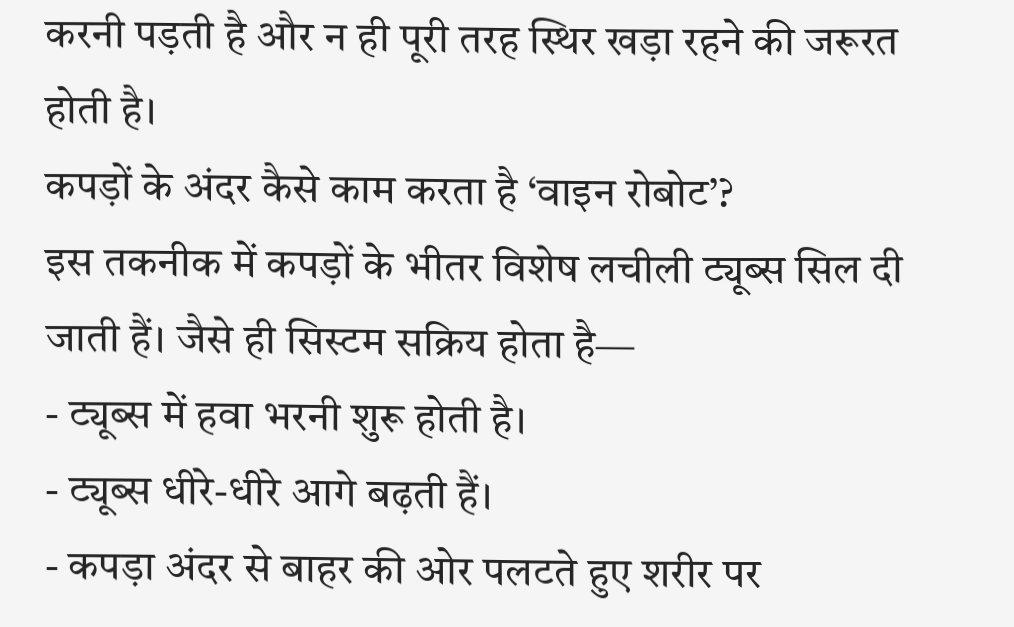करनी पड़ती है और न ही पूरी तरह स्थिर खड़ा रहने की जरूरत होती है।
कपड़ों के अंदर कैसे काम करता है ‘वाइन रोबोट’?
इस तकनीक में कपड़ों के भीतर विशेष लचीली ट्यूब्स सिल दी जाती हैं। जैसे ही सिस्टम सक्रिय होता है—
- ट्यूब्स में हवा भरनी शुरू होती है।
- ट्यूब्स धीरे-धीरे आगे बढ़ती हैं।
- कपड़ा अंदर से बाहर की ओर पलटते हुए शरीर पर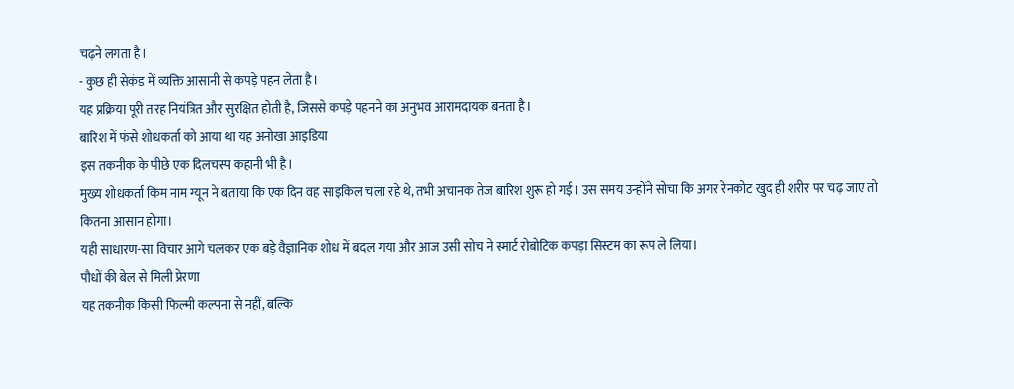चढ़ने लगता है।
- कुछ ही सेकंड में व्यक्ति आसानी से कपड़े पहन लेता है।
यह प्रक्रिया पूरी तरह नियंत्रित और सुरक्षित होती है, जिससे कपड़े पहनने का अनुभव आरामदायक बनता है।
बारिश में फंसे शोधकर्ता को आया था यह अनोखा आइडिया
इस तकनीक के पीछे एक दिलचस्प कहानी भी है।
मुख्य शोधकर्ता किम नाम ग्यून ने बताया कि एक दिन वह साइकिल चला रहे थे, तभी अचानक तेज बारिश शुरू हो गई। उस समय उन्होंने सोचा कि अगर रेनकोट खुद ही शरीर पर चढ़ जाए तो कितना आसान होगा।
यही साधारण-सा विचार आगे चलकर एक बड़े वैज्ञानिक शोध में बदल गया और आज उसी सोच ने स्मार्ट रोबोटिक कपड़ा सिस्टम का रूप ले लिया।
पौधों की बेल से मिली प्रेरणा
यह तकनीक किसी फिल्मी कल्पना से नहीं, बल्कि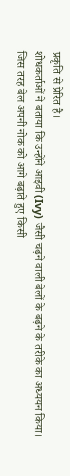प्रकृति से प्रेरित है।
शोधकर्ताओं ने बताया कि उन्होंने आइवी (Ivy) जैसी चढ़ने वाली बेलों के बढ़ने के तरीके का अध्ययन किया। जिस तरह बेल अपनी नोक को आगे बढ़ाते हुए किसी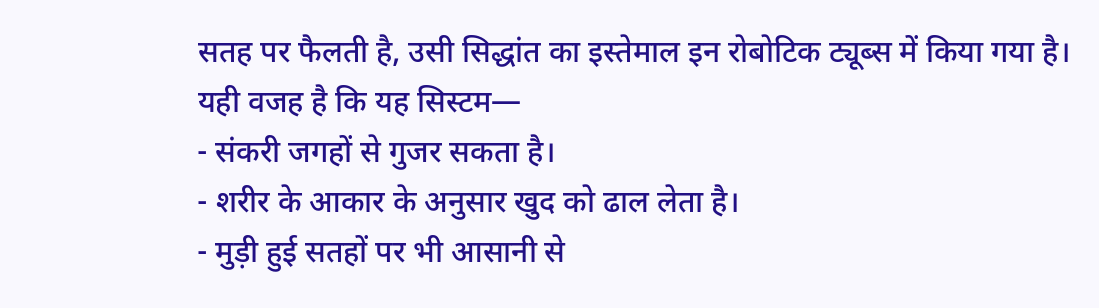सतह पर फैलती है, उसी सिद्धांत का इस्तेमाल इन रोबोटिक ट्यूब्स में किया गया है।
यही वजह है कि यह सिस्टम—
- संकरी जगहों से गुजर सकता है।
- शरीर के आकार के अनुसार खुद को ढाल लेता है।
- मुड़ी हुई सतहों पर भी आसानी से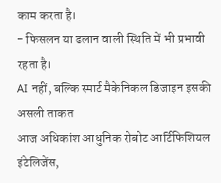काम करता है।
- फिसलन या ढलान वाली स्थिति में भी प्रभावी रहता है।
AI नहीं, बल्कि स्मार्ट मैकेनिकल डिजाइन इसकी असली ताकत
आज अधिकांश आधुनिक रोबोट आर्टिफिशियल इंटेलिजेंस,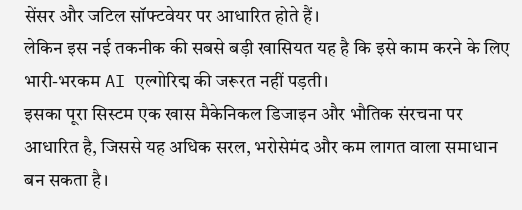सेंसर और जटिल सॉफ्टवेयर पर आधारित होते हैं।
लेकिन इस नई तकनीक की सबसे बड़ी खासियत यह है कि इसे काम करने के लिए भारी-भरकम AI एल्गोरिद्म की जरूरत नहीं पड़ती।
इसका पूरा सिस्टम एक खास मैकेनिकल डिजाइन और भौतिक संरचना पर आधारित है, जिससे यह अधिक सरल, भरोसेमंद और कम लागत वाला समाधान बन सकता है।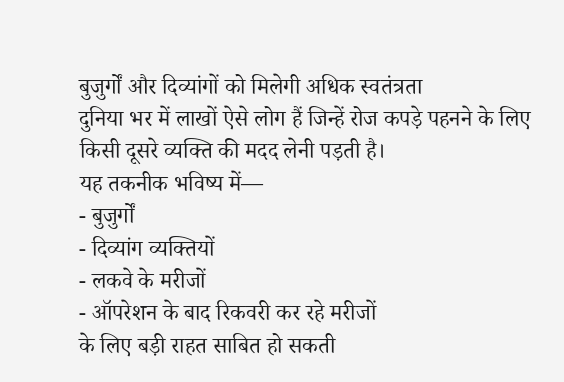बुजुर्गों और दिव्यांगों को मिलेगी अधिक स्वतंत्रता
दुनिया भर में लाखों ऐसे लोग हैं जिन्हें रोज कपड़े पहनने के लिए किसी दूसरे व्यक्ति की मदद लेनी पड़ती है।
यह तकनीक भविष्य में—
- बुजुर्गों
- दिव्यांग व्यक्तियों
- लकवे के मरीजों
- ऑपरेशन के बाद रिकवरी कर रहे मरीजों
के लिए बड़ी राहत साबित हो सकती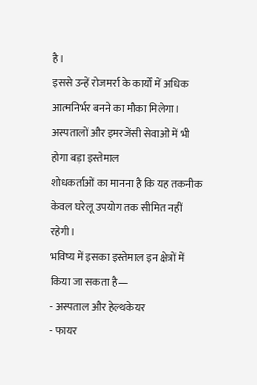है।
इससे उन्हें रोजमर्रा के कार्यों में अधिक आत्मनिर्भर बनने का मौका मिलेगा।
अस्पतालों और इमरजेंसी सेवाओं में भी होगा बड़ा इस्तेमाल
शोधकर्ताओं का मानना है कि यह तकनीक केवल घरेलू उपयोग तक सीमित नहीं रहेगी।
भविष्य में इसका इस्तेमाल इन क्षेत्रों में किया जा सकता है—
- अस्पताल और हेल्थकेयर
- फायर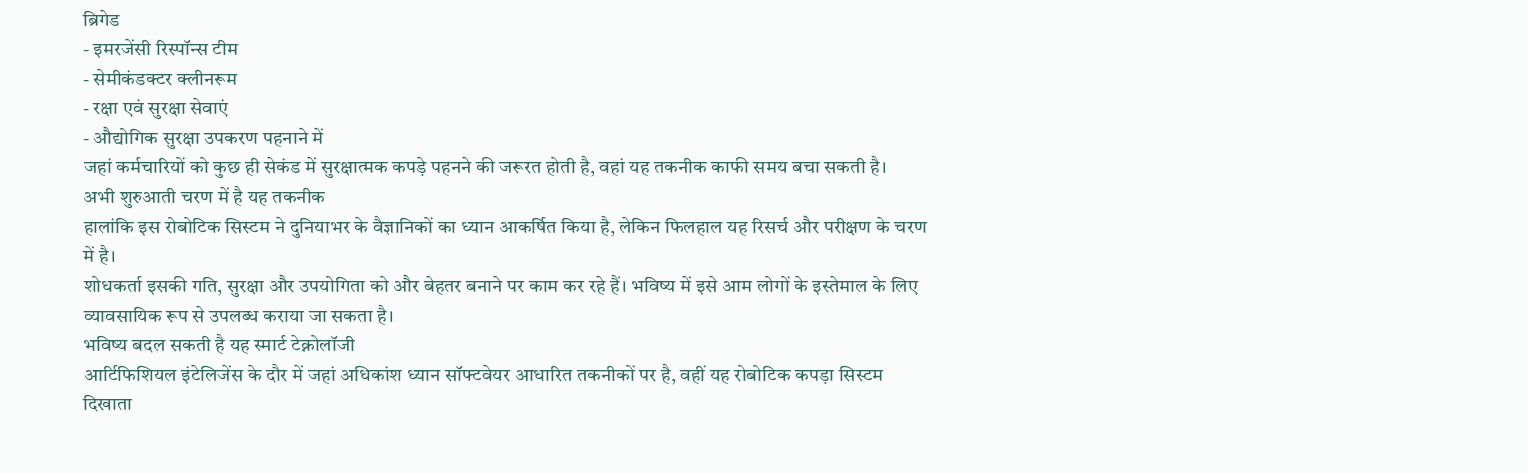ब्रिगेड
- इमरजेंसी रिस्पॉन्स टीम
- सेमीकंडक्टर क्लीनरूम
- रक्षा एवं सुरक्षा सेवाएं
- औद्योगिक सुरक्षा उपकरण पहनाने में
जहां कर्मचारियों को कुछ ही सेकंड में सुरक्षात्मक कपड़े पहनने की जरूरत होती है, वहां यह तकनीक काफी समय बचा सकती है।
अभी शुरुआती चरण में है यह तकनीक
हालांकि इस रोबोटिक सिस्टम ने दुनियाभर के वैज्ञानिकों का ध्यान आकर्षित किया है, लेकिन फिलहाल यह रिसर्च और परीक्षण के चरण में है।
शोधकर्ता इसकी गति, सुरक्षा और उपयोगिता को और बेहतर बनाने पर काम कर रहे हैं। भविष्य में इसे आम लोगों के इस्तेमाल के लिए व्यावसायिक रूप से उपलब्ध कराया जा सकता है।
भविष्य बदल सकती है यह स्मार्ट टेक्नोलॉजी
आर्टिफिशियल इंटेलिजेंस के दौर में जहां अधिकांश ध्यान सॉफ्टवेयर आधारित तकनीकों पर है, वहीं यह रोबोटिक कपड़ा सिस्टम दिखाता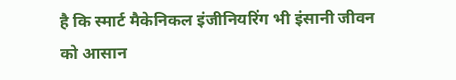है कि स्मार्ट मैकेनिकल इंजीनियरिंग भी इंसानी जीवन को आसान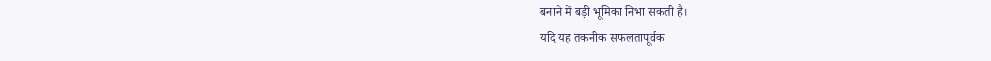बनाने में बड़ी भूमिका निभा सकती है।
यदि यह तकनीक सफलतापूर्वक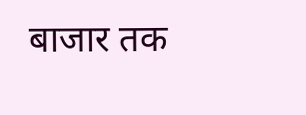बाजार तक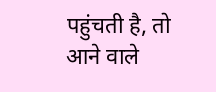पहुंचती है, तो आने वाले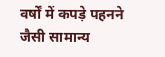वर्षों में कपड़े पहनने जैसी सामान्य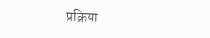प्रक्रिया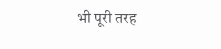भी पूरी तरह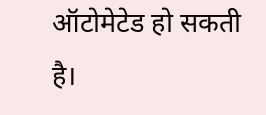ऑटोमेटेड हो सकती है।